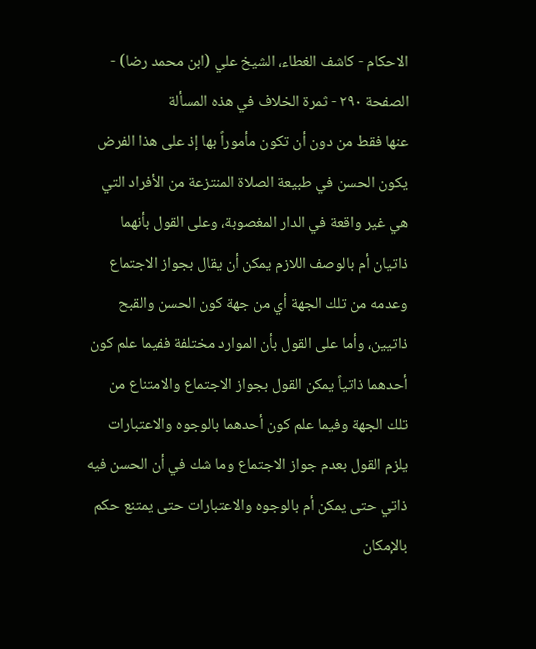الاحكام - كاشف الغطاء، الشيخ علي (ابن محمد رضا) - الصفحة ٢٩٠ - ثمرة الخلاف في هذه المسألة
عنها فقط من دون أن تكون مأموراً بها إذ على هذا الفرض يكون الحسن في طبيعة الصلاة المنتزعة من الأفراد التي هي غير واقعة في الدار المغصوبة، وعلى القول بأنهما ذاتيان أم بالوصف اللازم يمكن أن يقال بجواز الاجتماع وعدمه من تلك الجهة أي من جهة كون الحسن والقبح ذاتيين، وأما على القول بأن الموارد مختلفة ففيما علم كون أحدهما ذاتياً يمكن القول بجواز الاجتماع والامتناع من تلك الجهة وفيما علم كون أحدهما بالوجوه والاعتبارات يلزم القول بعدم جواز الاجتماع وما شك في أن الحسن فيه ذاتي حتى يمكن أم بالوجوه والاعتبارات حتى يمتنع حكم بالإمكان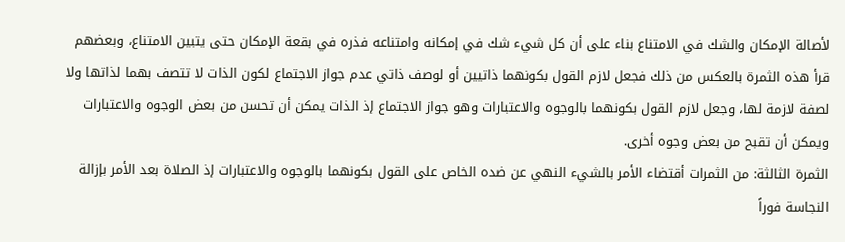لأصالة الإمكان والشك في الامتناع بناء على أن كل شيء شك في إمكانه وامتناعه فذره في بقعة الإمكان حتى يتبين الامتناع، وبعضهم قرأ هذه الثمرة بالعكس من ذلك فجعل لازم القول بكونهما ذاتيين أو لوصف ذاتي عدم جواز الاجتماع لكون الذات لا تتصف بهما لذاتها ولا لصفة لازمة لها، وجعل لازم القول بكونهما بالوجوه والاعتبارات وهو جواز الاجتماع إذ الذات يمكن أن تحسن من بعض الوجوه والاعتبارات ويمكن أن تقبح من بعض وجوه أخرى.
الثمرة الثالثة: من الثمرات أقتضاء الأمر بالشيء النهي عن ضده الخاص على القول بكونهما بالوجوه والاعتبارات إذ الصلاة بعد الأمر بإزالة النجاسة فوراً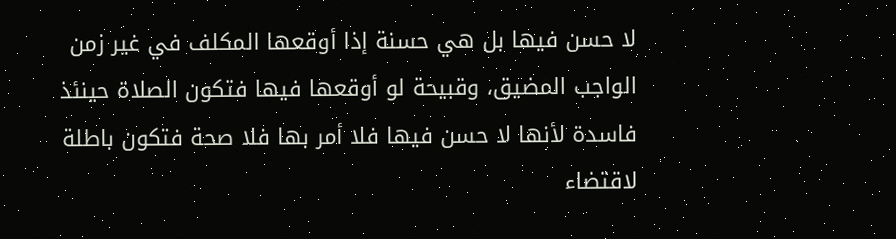لا حسن فيها بل هي حسنة إذا أوقعها المكلف في غير زمن الواجب المضيق، وقبيحة لو أوقعها فيها فتكون الصلاة حينئذ فاسدة لأنها لا حسن فيها فلا أمر بها فلا صحة فتكون باطلة لاقتضاء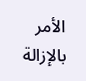الأمر بالإزالة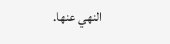النهي عنها.